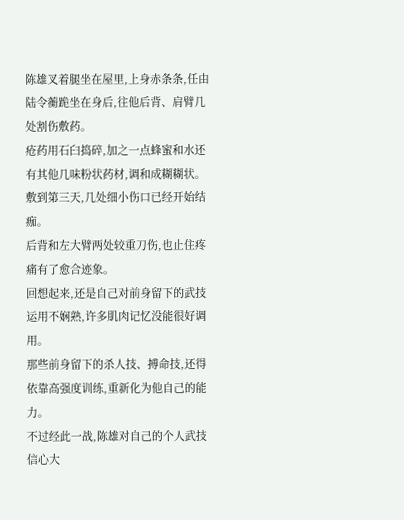陈雄叉着腿坐在屋里,上身赤条条,任由陆令蘅跪坐在身后,往他后背、肩臂几处割伤敷药。
疮药用石臼捣碎,加之一点蜂蜜和水还有其他几味粉状药材,调和成糊糊状。
敷到第三天,几处细小伤口已经开始结痂。
后背和左大臂两处较重刀伤,也止住疼痛有了愈合迹象。
回想起来,还是自己对前身留下的武技运用不娴熟,许多肌肉记忆没能很好调用。
那些前身留下的杀人技、搏命技,还得依靠高强度训练,重新化为他自己的能力。
不过经此一战,陈雄对自己的个人武技信心大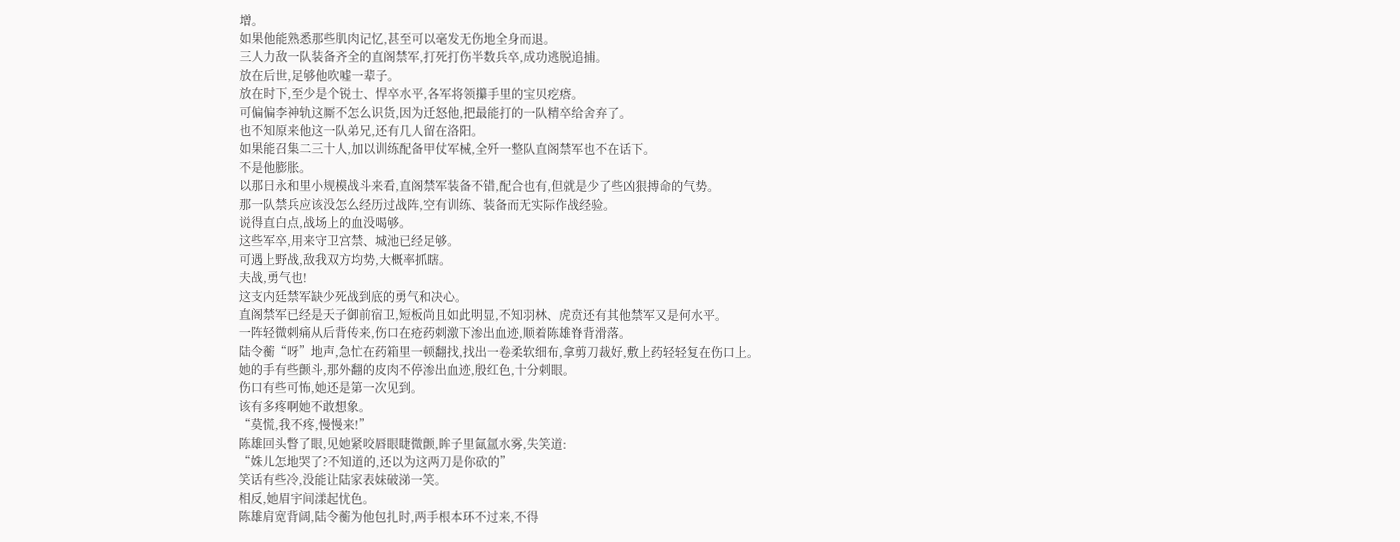增。
如果他能熟悉那些肌肉记忆,甚至可以毫发无伤地全身而退。
三人力敌一队装备齐全的直阁禁军,打死打伤半数兵卒,成功逃脱追捕。
放在后世,足够他吹嘘一辈子。
放在时下,至少是个锐士、悍卒水平,各军将领攥手里的宝贝疙瘩。
可偏偏李神轨这厮不怎么识货,因为迁怒他,把最能打的一队精卒给舍弃了。
也不知原来他这一队弟兄,还有几人留在洛阳。
如果能召集二三十人,加以训练配备甲仗军械,全歼一整队直阁禁军也不在话下。
不是他膨胀。
以那日永和里小规模战斗来看,直阁禁军装备不错,配合也有,但就是少了些凶狠搏命的气势。
那一队禁兵应该没怎么经历过战阵,空有训练、装备而无实际作战经验。
说得直白点,战场上的血没喝够。
这些军卒,用来守卫宫禁、城池已经足够。
可遇上野战,敌我双方均势,大概率抓瞎。
夫战,勇气也!
这支内廷禁军缺少死战到底的勇气和决心。
直阁禁军已经是天子御前宿卫,短板尚且如此明显,不知羽林、虎贲还有其他禁军又是何水平。
一阵轻微刺痛从后背传来,伤口在疮药刺激下渗出血迹,顺着陈雄脊背滑落。
陆令蘅“呀”地声,急忙在药箱里一顿翻找,找出一卷柔软细布,拿剪刀裁好,敷上药轻轻复在伤口上。
她的手有些颤斗,那外翻的皮肉不停渗出血迹,殷红色,十分刺眼。
伤口有些可怖,她还是第一次见到。
该有多疼啊她不敢想象。
“莫慌,我不疼,慢慢来!”
陈雄回头瞥了眼,见她紧咬唇眼睫微颤,眸子里氤氲水雾,失笑道:
“姝儿怎地哭了?不知道的,还以为这两刀是你砍的”
笑话有些冷,没能让陆家表妹破涕一笑。
相反,她眉宇间漾起忧色。
陈雄肩宽背阔,陆令蘅为他包扎时,两手根本环不过来,不得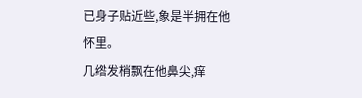已身子贴近些,象是半拥在他怀里。
几绺发梢飘在他鼻尖,痒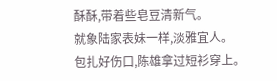酥酥,带着些皂豆清新气。
就象陆家表妹一样,淡雅宜人。
包扎好伤口,陈雄拿过短衫穿上。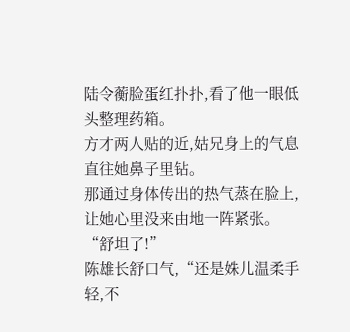陆令蘅脸蛋红扑扑,看了他一眼低头整理药箱。
方才两人贴的近,姑兄身上的气息直往她鼻子里钻。
那通过身体传出的热气蒸在脸上,让她心里没来由地一阵紧张。
“舒坦了!”
陈雄长舒口气,“还是姝儿温柔手轻,不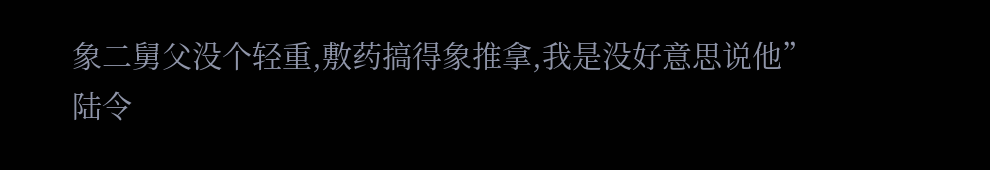象二舅父没个轻重,敷药搞得象推拿,我是没好意思说他”
陆令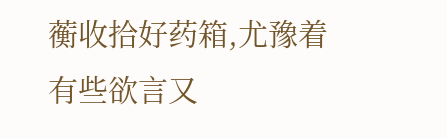蘅收拾好药箱,尤豫着有些欲言又